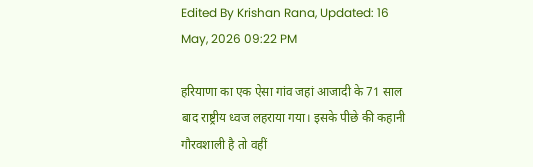Edited By Krishan Rana, Updated: 16 May, 2026 09:22 PM

हरियाणा का एक ऐसा गांव जहां आजादी के 71 साल बाद राष्ट्रीय ध्वज लहराया गया। इसके पीछे की कहानी गौरवशाली है तो वहीं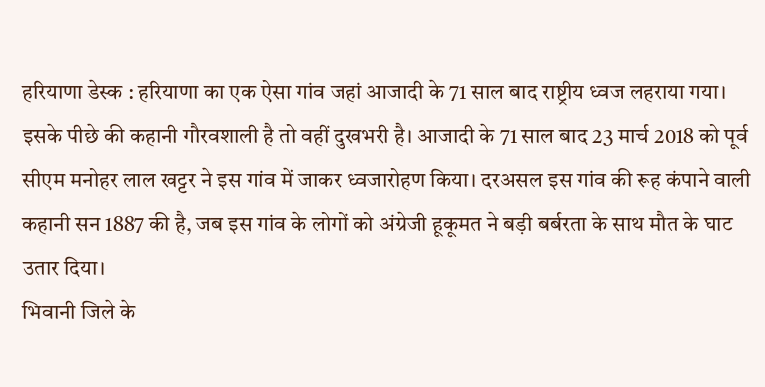हरियाणा डेस्क : हरियाणा का एक ऐसा गांव जहां आजादी के 71 साल बाद राष्ट्रीय ध्वज लहराया गया। इसके पीछे की कहानी गौरवशाली है तो वहीं दुखभरी है। आजादी के 71 साल बाद 23 मार्च 2018 को पूर्व सीएम मनोहर लाल खट्टर ने इस गांव में जाकर ध्वजारोहण किया। दरअसल इस गांव की रूह कंपाने वाली कहानी सन 1887 की है, जब इस गांव के लोगों को अंग्रेजी हूकूमत ने बड़ी बर्बरता के साथ मौत के घाट उतार दिया।
भिवानी जिले के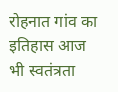रोहनात गांव का इतिहास आज भी स्वतंत्रता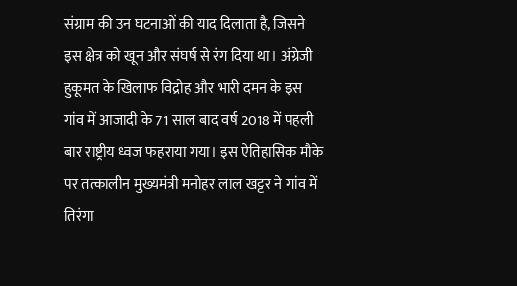संग्राम की उन घटनाओं की याद दिलाता है, जिसने इस क्षेत्र को खून और संघर्ष से रंग दिया था। अंग्रेजी हुकूमत के खिलाफ विद्रोह और भारी दमन के इस गांव में आजादी के 71 साल बाद वर्ष 2018 में पहली बार राष्ट्रीय ध्वज फहराया गया। इस ऐतिहासिक मौके पर तत्कालीन मुख्यमंत्री मनोहर लाल खट्टर ने गांव में तिरंगा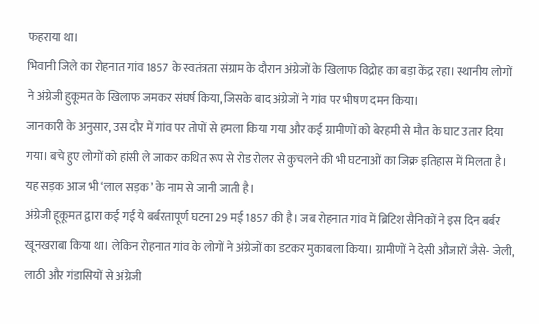फहराया था।
भिवानी जिले का रोहनात गांव 1857 के स्वतंत्रता संग्राम के दौरान अंग्रेजों के खिलाफ विद्रोह का बड़ा केंद्र रहा। स्थानीय लोगों ने अंग्रेजी हुकूमत के खिलाफ जमकर संघर्ष किया, जिसके बाद अंग्रेजों ने गांव पर भीषण दमन किया।
जानकारी के अनुसार, उस दौर में गांव पर तोपों से हमला किया गया और कई ग्रामीणों को बेरहमी से मौत के घाट उतार दिया गया। बचे हुए लोगों को हांसी ले जाकर कथित रूप से रोड रोलर से कुचलने की भी घटनाओं का जिक्र इतिहास में मिलता है। यह सड़क आज भी ‘लाल सड़क’ के नाम से जानी जाती है।
अंग्रेजी हूकूमत द्वारा कई गई ये बर्बरतापूर्ण घटना 29 मई 1857 की है। जब रोहनात गांव में ब्रिटिश सैनिकों ने इस दिन बर्बर खूनखराबा किया था। लेकिन रोहनात गांव के लोगों ने अंग्रेजों का डटकर मुकाबला किया। ग्रामीणों ने देसी औजारों जैसे- जेली, लाठी और गंडासियों से अंग्रेजी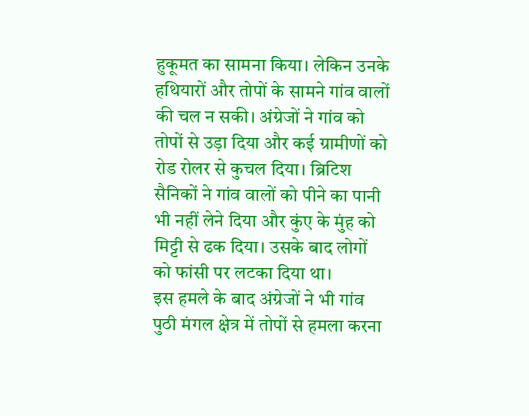हुकूमत का सामना किया। लेकिन उनके हथियारों और तोपों के सामने गांव वालों की चल न सकी। अंग्रेजों ने गांव को तोपों से उड़ा दिया और कई ग्रामीणों को रोड रोलर से कुचल दिया। ब्रिटिश सैनिकों ने गांव वालों को पीने का पानी भी नहीं लेने दिया और कुंए के मुंह को मिट्टी से ढक दिया। उसके बाद लोगों को फांसी पर लटका दिया था।
इस हमले के बाद अंग्रेजों ने भी गांव पुठी मंगल क्षेत्र में तोपों से हमला करना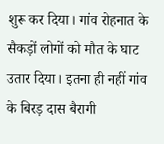शुरू कर दिया। गांव रोहनात के सैकड़ों लोगों को मौत के घाट उतार दिया। इतना ही नहीं गांव के बिरड़ दास बैरागी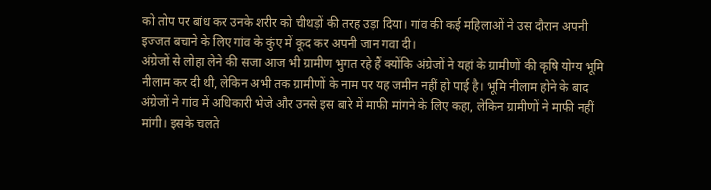को तोप पर बांध कर उनके शरीर को चीथड़ों की तरह उड़ा दिया। गांव की कई महिलाओं ने उस दौरान अपनी इज्जत बचाने के लिए गांव के कुंए में कूद कर अपनी जान गवा दी।
अंग्रेजों से लोहा लेने की सजा आज भी ग्रामीण भुगत रहे हैं क्योंकि अंग्रेजों ने यहां के ग्रामीणों की कृषि योग्य भूमि नीलाम कर दी थी, लेकिन अभी तक ग्रामीणों के नाम पर यह जमीन नहीं हो पाई है। भूमि नीलाम होने के बाद अंग्रेजों ने गांव में अधिकारी भेजे और उनसे इस बारे में माफी मांगने के लिए कहा, लेकिन ग्रामीणों ने माफी नहीं मांगी। इसके चलते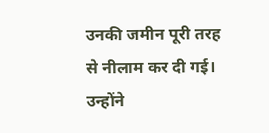उनकी जमीन पूरी तरह से नीलाम कर दी गई। उन्होंने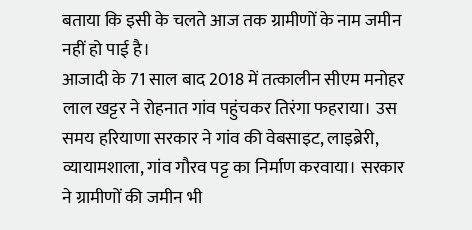बताया कि इसी के चलते आज तक ग्रामीणों के नाम जमीन नहीं हो पाई है।
आजादी के 71 साल बाद 2018 में तत्कालीन सीएम मनोहर लाल खट्टर ने रोहनात गांव पहुंचकर तिरंगा फहराया। उस समय हरियाणा सरकार ने गांव की वेबसाइट, लाइब्रेरी, व्यायामशाला, गांव गौरव पट्ट का निर्माण करवाया। सरकार ने ग्रामीणों की जमीन भी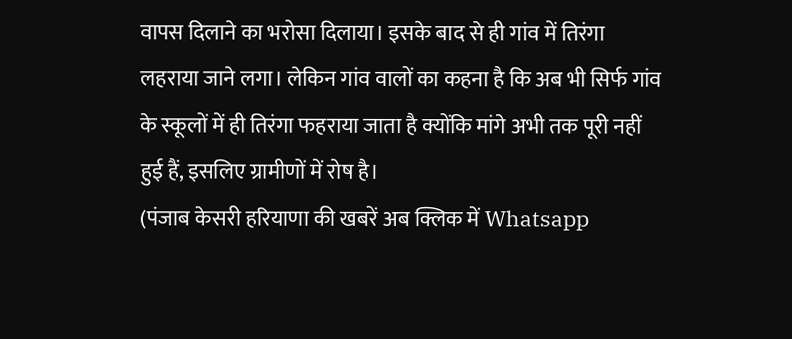वापस दिलाने का भरोसा दिलाया। इसके बाद से ही गांव में तिरंगा लहराया जाने लगा। लेकिन गांव वालों का कहना है कि अब भी सिर्फ गांव के स्कूलों में ही तिरंगा फहराया जाता है क्योंकि मांगे अभी तक पूरी नहीं हुई हैं, इसलिए ग्रामीणों में रोष है।
(पंजाब केसरी हरियाणा की खबरें अब क्लिक में Whatsapp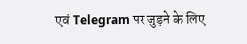एवं Telegram पर जुड़ने के लिए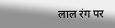लाल रंग पर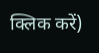क्लिक करें)